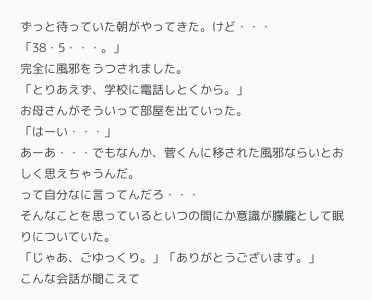ずっと待っていた朝がやってきた。けど・・・
「38・5・・・。」
完全に風邪をうつされました。
「とりあえず、学校に電話しとくから。」
お母さんがそういって部屋を出ていった。
「はーい・・・」
あーあ・・・でもなんか、菅くんに移された風邪ならいとおしく思えちゃうんだ。
って自分なに言ってんだろ・・・
そんなことを思っているといつの間にか意識が朦朧として眠りについていた。
「じゃあ、ごゆっくり。」「ありがとうございます。」
こんな会話が聞こえて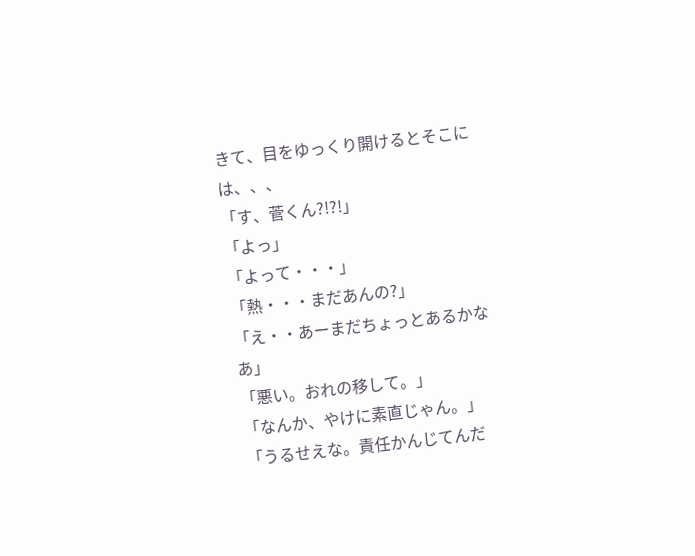きて、目をゆっくり開けるとそこには、、、
「す、菅くん?!?!」
「よっ」
「よって・・・」
「熱・・・まだあんの?」
「え・・あーまだちょっとあるかなあ」
「悪い。おれの移して。」
「なんか、やけに素直じゃん。」
「うるせえな。責任かんじてんだ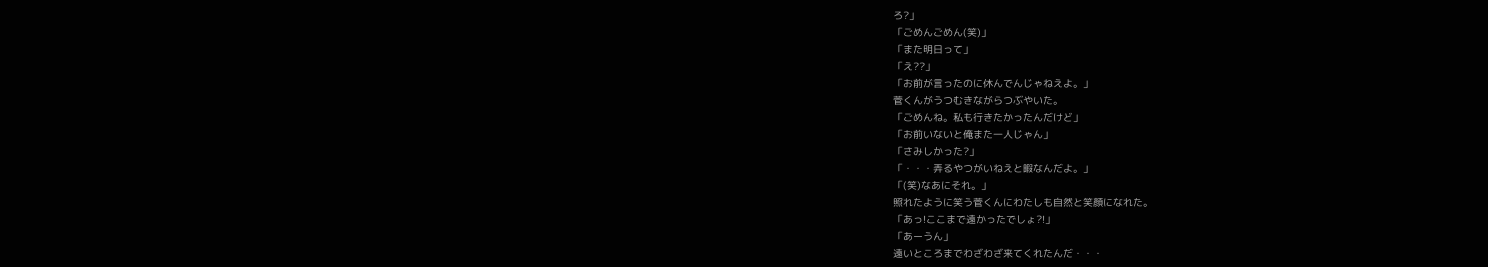ろ?」
「ごめんごめん(笑)」
「また明日って」
「え??」
「お前が言ったのに休んでんじゃねえよ。」
菅くんがうつむきながらつぶやいた。
「ごめんね。私も行きたかったんだけど」
「お前いないと俺また一人じゃん」
「さみしかった?」
「・・・弄るやつがいねえと暇なんだよ。」
「(笑)なあにそれ。」
照れたように笑う菅くんにわたしも自然と笑顔になれた。
「あっ!ここまで遠かったでしょ?!」
「あーうん」
遠いところまでわざわざ来てくれたんだ・・・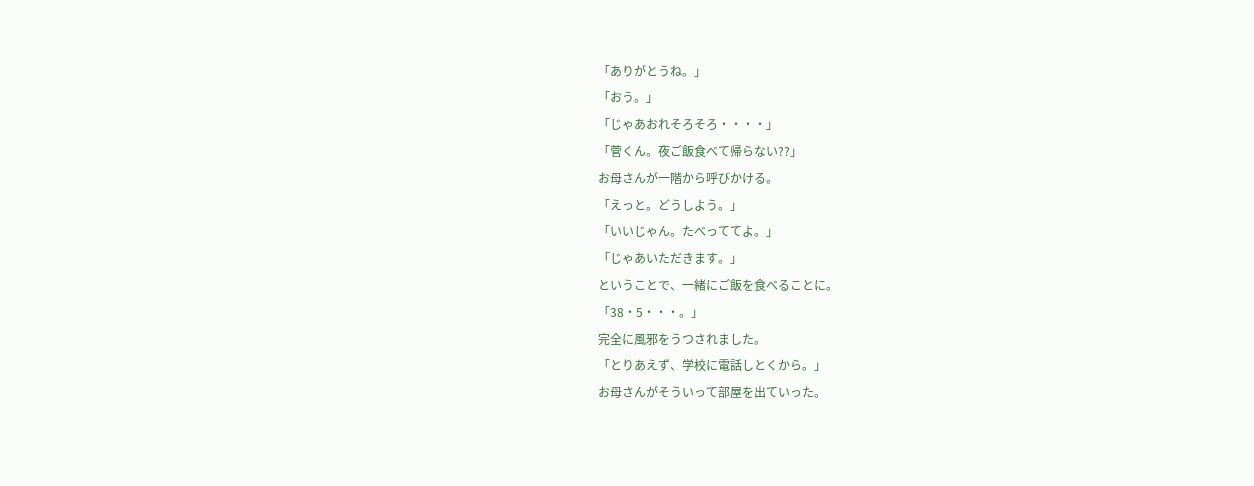「ありがとうね。」
「おう。」
「じゃあおれそろそろ・・・・」
「菅くん。夜ご飯食べて帰らない??」
お母さんが一階から呼びかける。
「えっと。どうしよう。」
「いいじゃん。たべっててよ。」
「じゃあいただきます。」
ということで、一緒にご飯を食べることに。
「38・5・・・。」
完全に風邪をうつされました。
「とりあえず、学校に電話しとくから。」
お母さんがそういって部屋を出ていった。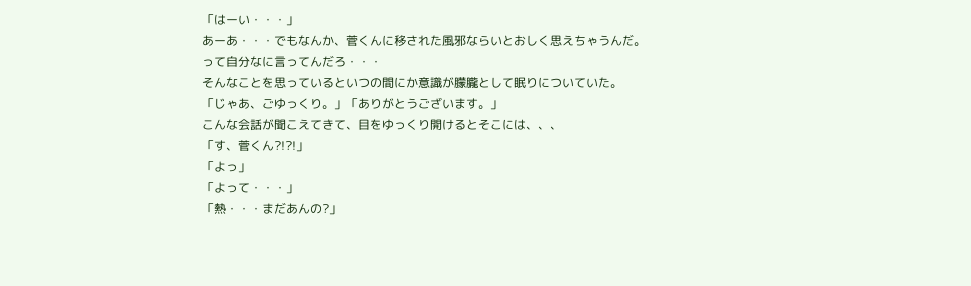「はーい・・・」
あーあ・・・でもなんか、菅くんに移された風邪ならいとおしく思えちゃうんだ。
って自分なに言ってんだろ・・・
そんなことを思っているといつの間にか意識が朦朧として眠りについていた。
「じゃあ、ごゆっくり。」「ありがとうございます。」
こんな会話が聞こえてきて、目をゆっくり開けるとそこには、、、
「す、菅くん?!?!」
「よっ」
「よって・・・」
「熱・・・まだあんの?」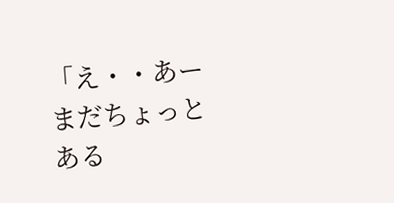「え・・あーまだちょっとある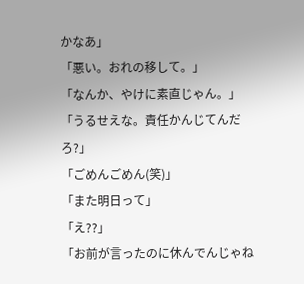かなあ」
「悪い。おれの移して。」
「なんか、やけに素直じゃん。」
「うるせえな。責任かんじてんだろ?」
「ごめんごめん(笑)」
「また明日って」
「え??」
「お前が言ったのに休んでんじゃね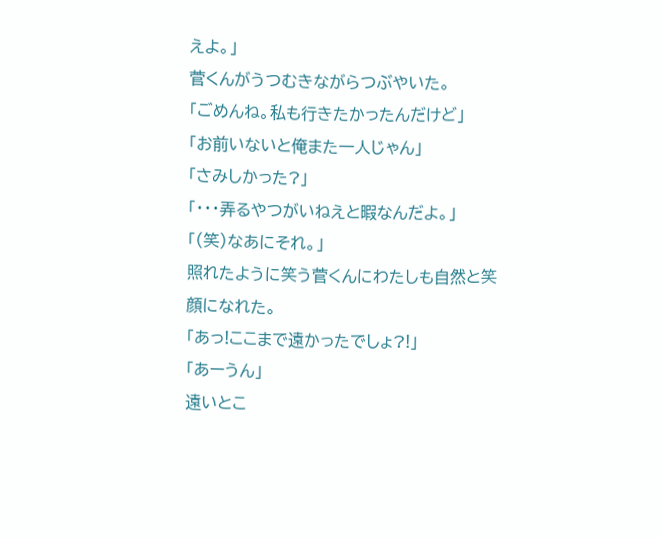えよ。」
菅くんがうつむきながらつぶやいた。
「ごめんね。私も行きたかったんだけど」
「お前いないと俺また一人じゃん」
「さみしかった?」
「・・・弄るやつがいねえと暇なんだよ。」
「(笑)なあにそれ。」
照れたように笑う菅くんにわたしも自然と笑顔になれた。
「あっ!ここまで遠かったでしょ?!」
「あーうん」
遠いとこ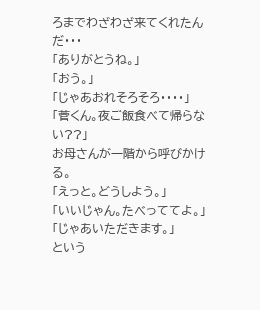ろまでわざわざ来てくれたんだ・・・
「ありがとうね。」
「おう。」
「じゃあおれそろそろ・・・・」
「菅くん。夜ご飯食べて帰らない??」
お母さんが一階から呼びかける。
「えっと。どうしよう。」
「いいじゃん。たべっててよ。」
「じゃあいただきます。」
という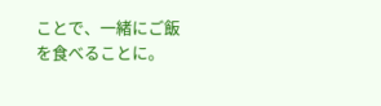ことで、一緒にご飯を食べることに。